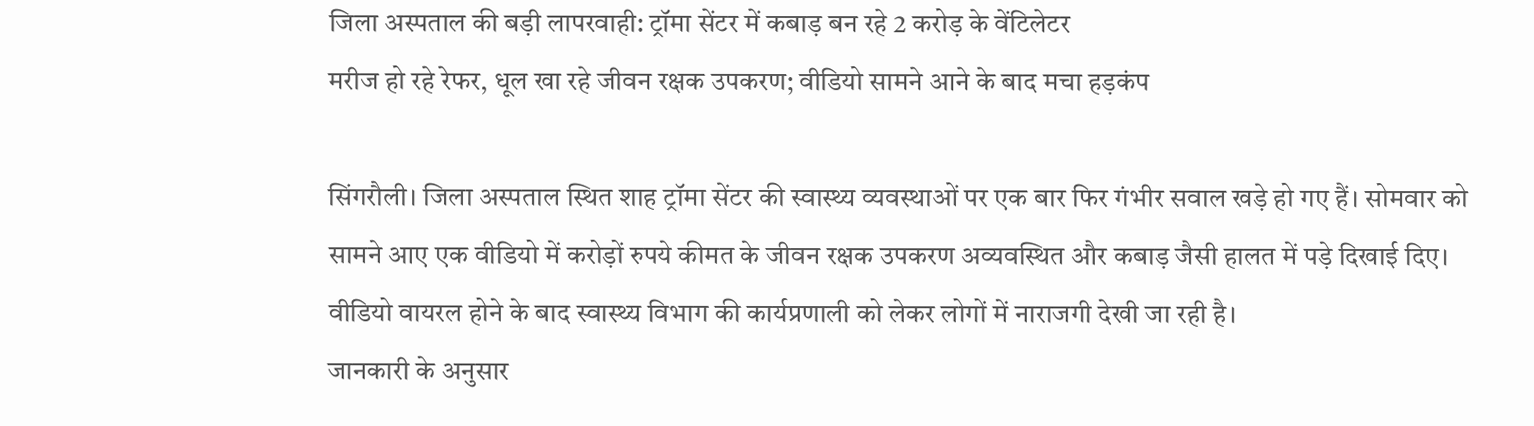जिला अस्पताल की बड़ी लापरवाही: ट्रॉमा सेंटर में कबाड़ बन रहे 2 करोड़ के वेंटिलेटर
मरीज हो रहे रेफर, धूल खा रहे जीवन रक्षक उपकरण; वीडियो सामने आने के बाद मचा हड़कंप

सिंगरौली। जिला अस्पताल स्थित शाह ट्रॉमा सेंटर की स्वास्थ्य व्यवस्थाओं पर एक बार फिर गंभीर सवाल खड़े हो गए हैं। सोमवार को सामने आए एक वीडियो में करोड़ों रुपये कीमत के जीवन रक्षक उपकरण अव्यवस्थित और कबाड़ जैसी हालत में पड़े दिखाई दिए। वीडियो वायरल होने के बाद स्वास्थ्य विभाग की कार्यप्रणाली को लेकर लोगों में नाराजगी देखी जा रही है।
जानकारी के अनुसार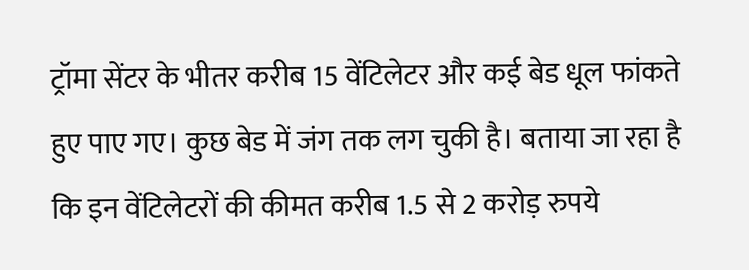ट्रॉमा सेंटर के भीतर करीब 15 वेंटिलेटर और कई बेड धूल फांकते हुए पाए गए। कुछ बेड में जंग तक लग चुकी है। बताया जा रहा है कि इन वेंटिलेटरों की कीमत करीब 1.5 से 2 करोड़ रुपये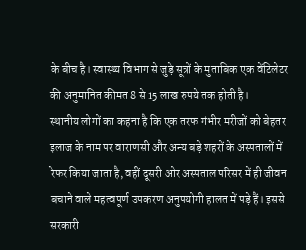के बीच है। स्वास्थ्य विभाग से जुड़े सूत्रों के मुताबिक एक वेंटिलेटर की अनुमानित कीमत 8 से 15 लाख रुपये तक होती है।
स्थानीय लोगों का कहना है कि एक तरफ गंभीर मरीजों को बेहतर इलाज के नाम पर वाराणसी और अन्य बड़े शहरों के अस्पतालों में रेफर किया जाता है, वहीं दूसरी ओर अस्पताल परिसर में ही जीवन बचाने वाले महत्वपूर्ण उपकरण अनुपयोगी हालत में पड़े हैं। इससे सरकारी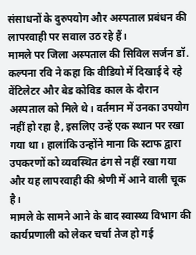संसाधनों के दुरुपयोग और अस्पताल प्रबंधन की लापरवाही पर सवाल उठ रहे हैं।
मामले पर जिला अस्पताल की सिविल सर्जन डॉ. कल्पना रवि ने कहा कि वीडियो में दिखाई दे रहे वेंटिलेटर और बेड कोविड काल के दौरान अस्पताल को मिले थे। वर्तमान में उनका उपयोग नहीं हो रहा है, इसलिए उन्हें एक स्थान पर रखा गया था। हालांकि उन्होंने माना कि स्टाफ द्वारा उपकरणों को व्यवस्थित ढंग से नहीं रखा गया और यह लापरवाही की श्रेणी में आने वाली चूक है।
मामले के सामने आने के बाद स्वास्थ्य विभाग की कार्यप्रणाली को लेकर चर्चा तेज हो गई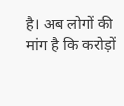है। अब लोगों की मांग है कि करोड़ों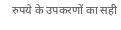रुपये के उपकरणों का सही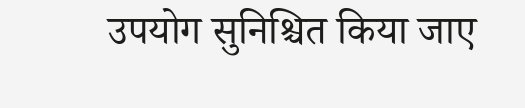उपयोग सुनिश्चित किया जाए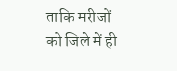ताकि मरीजों को जिले में ही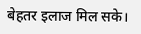बेहतर इलाज मिल सके।